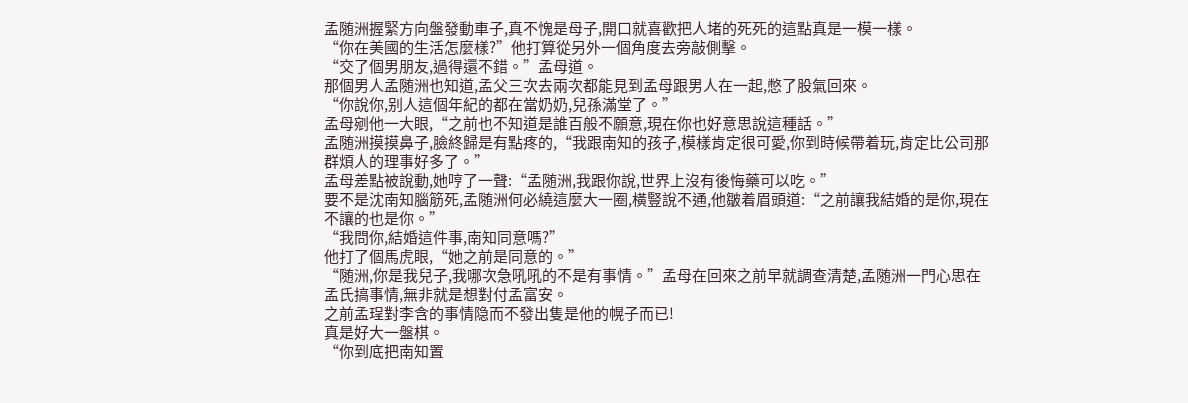孟随洲握緊方向盤發動車子,真不愧是母子,開口就喜歡把人堵的死死的這點真是一模一樣。
“你在美國的生活怎麼樣?”他打算從另外一個角度去旁敲側擊。
“交了個男朋友,過得還不錯。”孟母道。
那個男人孟随洲也知道,孟父三次去兩次都能見到孟母跟男人在一起,憋了股氣回來。
“你說你,别人這個年紀的都在當奶奶,兒孫滿堂了。”
孟母剜他一大眼,“之前也不知道是誰百般不願意,現在你也好意思說這種話。”
孟随洲摸摸鼻子,臉終歸是有點疼的,“我跟南知的孩子,模樣肯定很可愛,你到時候帶着玩,肯定比公司那群煩人的理事好多了。”
孟母差點被說動,她哼了一聲:“孟随洲,我跟你說,世界上沒有後悔藥可以吃。”
要不是沈南知腦筋死,孟随洲何必繞這麼大一圈,橫豎說不通,他皺着眉頭道:“之前讓我結婚的是你,現在不讓的也是你。”
“我問你,結婚這件事,南知同意嗎?”
他打了個馬虎眼,“她之前是同意的。”
“随洲,你是我兒子,我哪次急吼吼的不是有事情。”孟母在回來之前早就調查清楚,孟随洲一門心思在孟氏搞事情,無非就是想對付孟富安。
之前孟珵對李含的事情隐而不發出隻是他的幌子而已!
真是好大一盤棋。
“你到底把南知置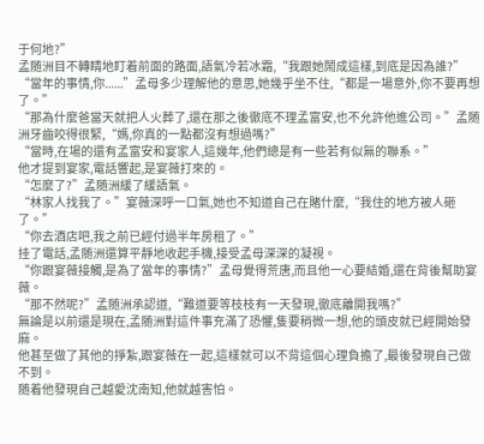于何地?”
孟随洲目不轉睛地盯着前面的路面,語氣冷若冰霜,“我跟她鬧成這樣,到底是因為誰?”
“當年的事情,你......”孟母多少理解他的意思,她幾乎坐不住,“都是一場意外,你不要再想了。”
“那為什麼爸當天就把人火葬了,還在那之後徹底不理孟富安,也不允許他進公司。”孟随洲牙齒咬得很緊,“媽,你真的一點都沒有想過嗎?”
“當時,在場的還有孟富安和宴家人,這幾年,他們總是有一些若有似無的聯系。”
他才提到宴家,電話響起,是宴薇打來的。
“怎麼了?”孟随洲緩了緩語氣。
“林家人找我了。”宴薇深呼一口氣,她也不知道自己在賭什麼,“我住的地方被人砸了。”
“你去酒店吧,我之前已經付過半年房租了。”
挂了電話,孟随洲還算平靜地收起手機,接受孟母深深的凝視。
“你跟宴薇接觸,是為了當年的事情?”孟母覺得荒唐,而且他一心要結婚,還在背後幫助宴薇。
“那不然呢?”孟随洲承認道,“難道要等枝枝有一天發現,徹底離開我嗎?”
無論是以前還是現在,孟随洲對這件事充滿了恐懼,隻要稍微一想,他的頭皮就已經開始發麻。
他甚至做了其他的掙紮,跟宴薇在一起,這樣就可以不背這個心理負擔了,最後發現自己做不到。
随着他發現自己越愛沈南知,他就越害怕。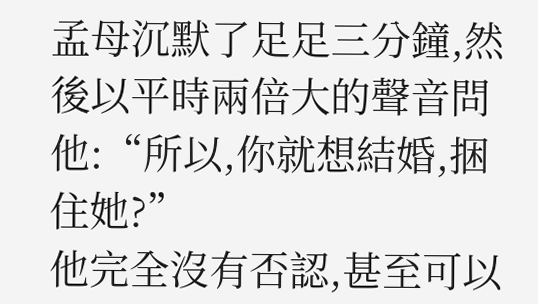孟母沉默了足足三分鐘,然後以平時兩倍大的聲音問他:“所以,你就想結婚,捆住她?”
他完全沒有否認,甚至可以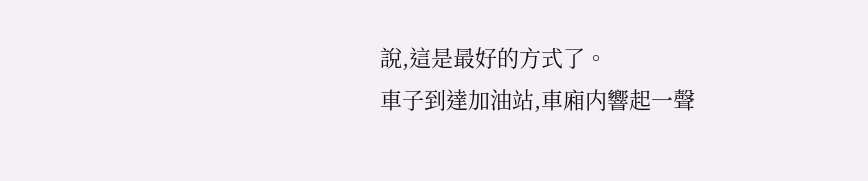說,這是最好的方式了。
車子到達加油站,車廂内響起一聲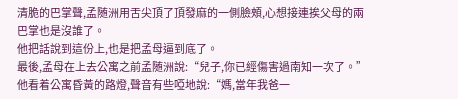清脆的巴掌聲,孟随洲用舌尖頂了頂發麻的一側臉頰,心想接連挨父母的兩巴掌也是沒誰了。
他把話說到這份上,也是把孟母逼到底了。
最後,孟母在上去公寓之前孟随洲說:“兒子,你已經傷害過南知一次了。”
他看着公寓昏黃的路燈,聲音有些啞地說:“媽,當年我爸一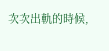次次出軌的時候,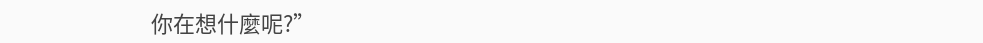你在想什麼呢?”